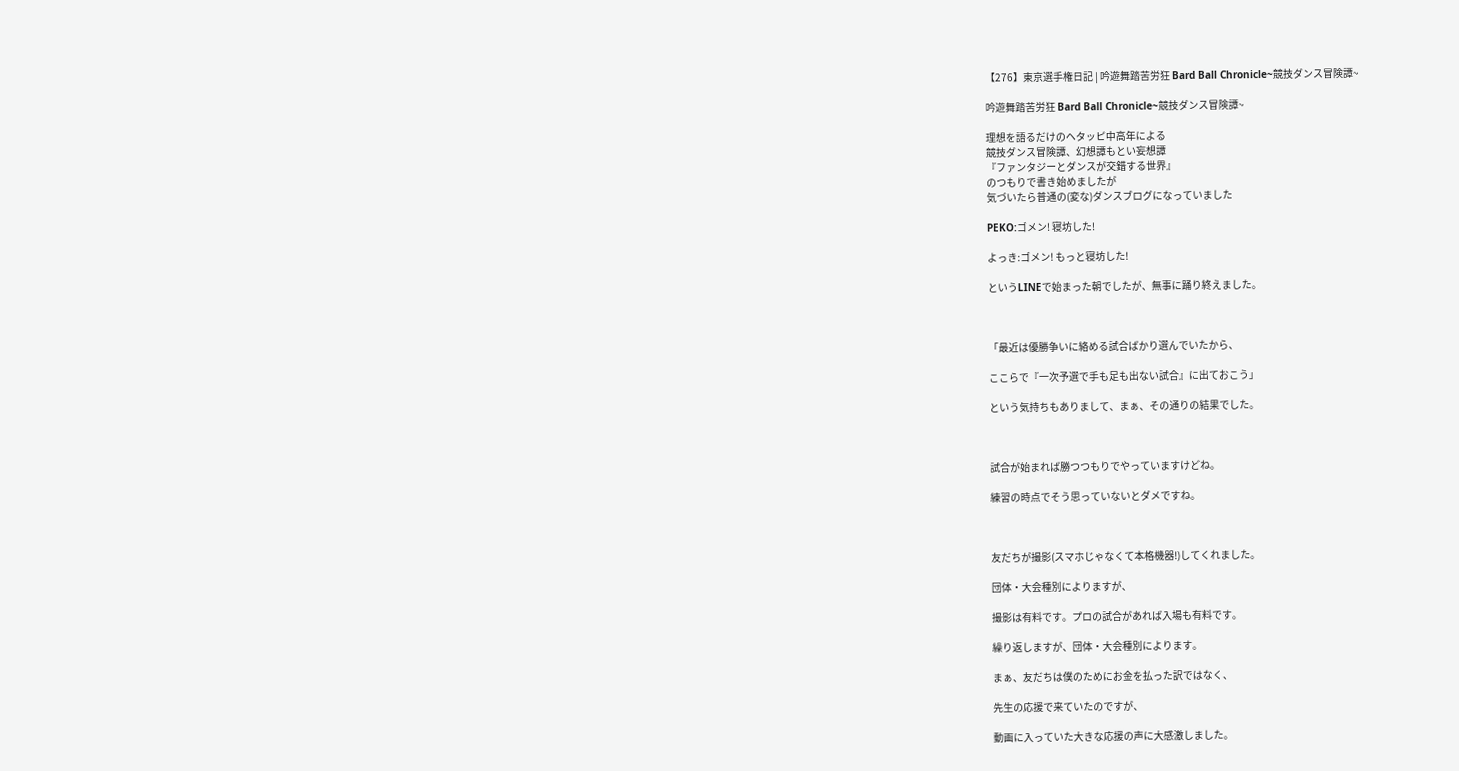【276】東京選手権日記 | 吟遊舞踏苦労狂 Bard Ball Chronicle~競技ダンス冒険譚~

吟遊舞踏苦労狂 Bard Ball Chronicle~競技ダンス冒険譚~

理想を語るだけのヘタッピ中高年による
競技ダンス冒険譚、幻想譚もとい妄想譚
『ファンタジーとダンスが交錯する世界』
のつもりで書き始めましたが
気づいたら普通の(変な)ダンスブログになっていました

PEKO:ゴメン! 寝坊した!

よっき:ゴメン! もっと寝坊した!

というLINEで始まった朝でしたが、無事に踊り終えました。



「最近は優勝争いに絡める試合ばかり選んでいたから、

ここらで『一次予選で手も足も出ない試合』に出ておこう」

という気持ちもありまして、まぁ、その通りの結果でした。



試合が始まれば勝つつもりでやっていますけどね。

練習の時点でそう思っていないとダメですね。



友だちが撮影(スマホじゃなくて本格機器!)してくれました。

団体・大会種別によりますが、

撮影は有料です。プロの試合があれば入場も有料です。

繰り返しますが、団体・大会種別によります。

まぁ、友だちは僕のためにお金を払った訳ではなく、

先生の応援で来ていたのですが、

動画に入っていた大きな応援の声に大感激しました。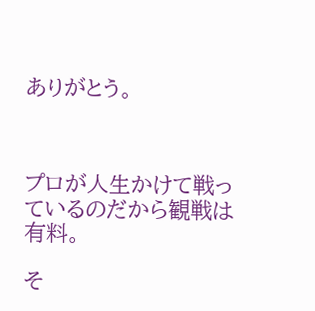ありがとう。



プロが人生かけて戦っているのだから観戦は有料。

そ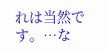れは当然です。…な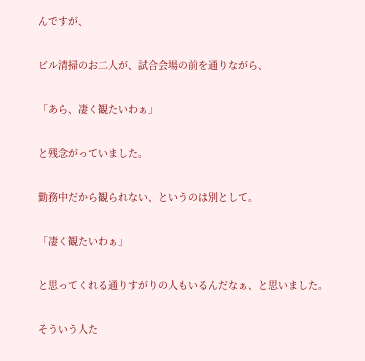んですが、

ビル清掃のお二人が、試合会場の前を通りながら、

「あら、凄く観たいわぁ」

と残念がっていました。

勤務中だから観られない、というのは別として。

「凄く観たいわぁ」

と思ってくれる通りすがりの人もいるんだなぁ、と思いました。

そういう人た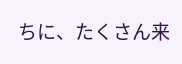ちに、たくさん来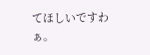てほしいですわぁ。